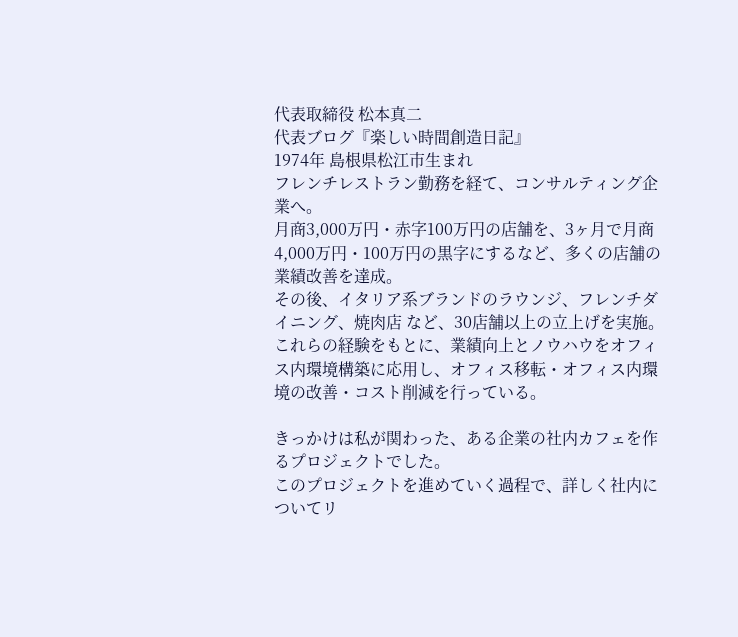代表取締役 松本真二
代表ブログ『楽しい時間創造日記』
1974年 島根県松江市生まれ
フレンチレストラン勤務を経て、コンサルティング企業へ。
月商3,000万円・赤字100万円の店舗を、3ヶ月で月商4,000万円・100万円の黒字にするなど、多くの店舗の業績改善を達成。
その後、イタリア系ブランドのラウンジ、フレンチダイニング、焼肉店 など、30店舗以上の立上げを実施。
これらの経験をもとに、業績向上とノウハウをオフィス内環境構築に応用し、オフィス移転・オフィス内環境の改善・コスト削減を行っている。

きっかけは私が関わった、ある企業の社内カフェを作るプロジェクトでした。
このプロジェクトを進めていく過程で、詳しく社内についてリ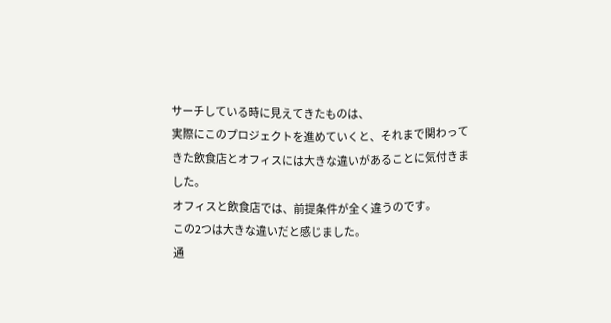サーチしている時に見えてきたものは、
実際にこのプロジェクトを進めていくと、それまで関わってきた飲食店とオフィスには大きな違いがあることに気付きました。
オフィスと飲食店では、前提条件が全く違うのです。
この2つは大きな違いだと感じました。
通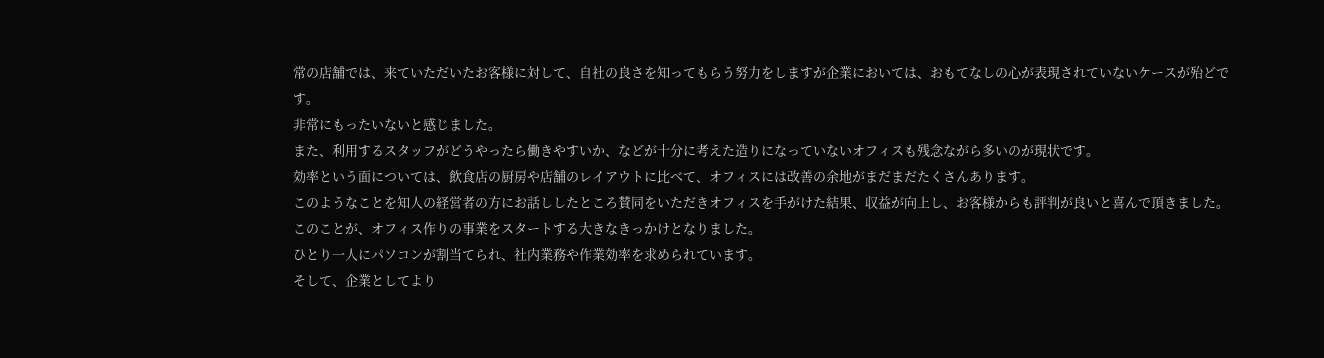常の店舗では、来ていただいたお客様に対して、自社の良さを知ってもらう努力をしますが企業においては、おもてなしの心が表現されていないケースが殆どです。
非常にもったいないと感じました。
また、利用するスタッフがどうやったら働きやすいか、などが十分に考えた造りになっていないオフィスも残念ながら多いのが現状です。
効率という面については、飲食店の厨房や店舗のレイアウトに比べて、オフィスには改善の余地がまだまだたくさんあります。
このようなことを知人の経営者の方にお話ししたところ賛同をいただきオフィスを手がけた結果、収益が向上し、お客様からも評判が良いと喜んで頂きました。
このことが、オフィス作りの事業をスタートする大きなきっかけとなりました。
ひとり一人にパソコンが割当てられ、社内業務や作業効率を求められています。
そして、企業としてより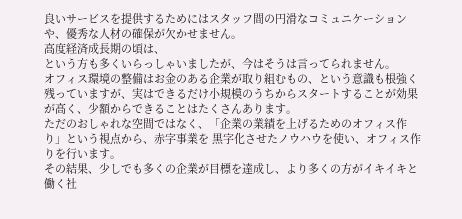良いサービスを提供するためにはスタッフ間の円滑なコミュニケーションや、優秀な人材の確保が欠かせません。
高度経済成長期の頃は、
という方も多くいらっしゃいましたが、今はそうは言ってられません。
オフィス環境の整備はお金のある企業が取り組むもの、という意識も根強く残っていますが、実はできるだけ小規模のうちからスタートすることが効果が高く、少額からできることはたくさんあります。
ただのおしゃれな空間ではなく、「企業の業績を上げるためのオフィス作り」という視点から、赤字事業を 黒字化させたノウハウを使い、オフィス作りを行います。
その結果、少しでも多くの企業が目標を達成し、より多くの方がイキイキと働く社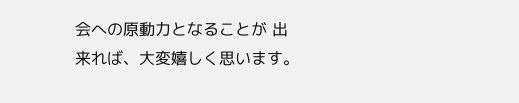会への原動力となることが 出来れば、大変嬉しく思います。